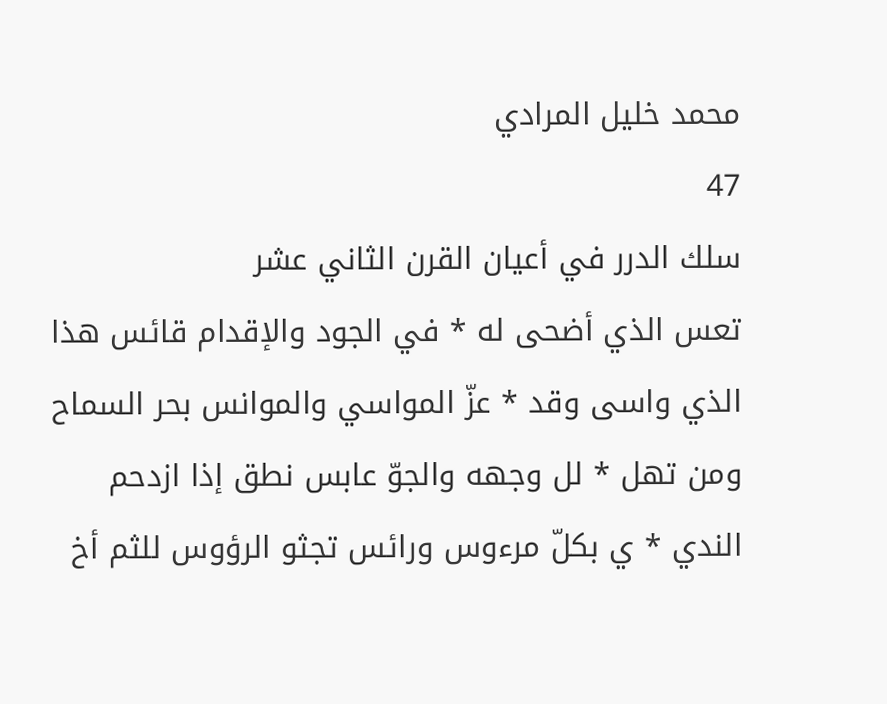محمد خليل المرادي
47
سلك الدرر في أعيان القرن الثاني عشر
تعس الذي أضحى له * في الجود والإقدام قائس هذا الذي واسى وقد * عزّ المواسي والموانس بحر السماح ومن تهل * لل وجهه والجوّ عابس نطق إذا ازدحم الندي * ي بكلّ مرءوس ورائس تجثو الرؤوس للثم أخ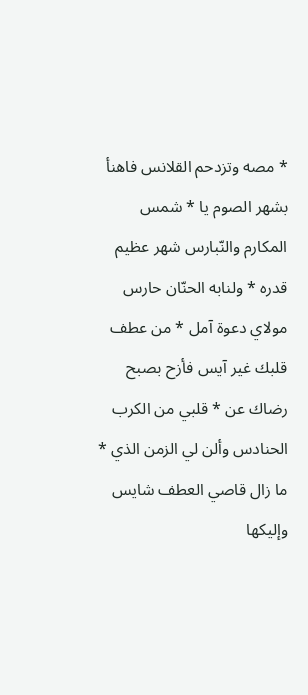* مصه وتزدحم القلانس فاهنأ بشهر الصوم يا * شمس المكارم والنّبارس شهر عظيم قدره * ولنابه الحنّان حارس مولاي دعوة آمل * من عطف قلبك غير آيس فأزح بصبح رضاك عن * قلبي من الكرب الحنادس وألن لي الزمن الذي * ما زال قاصي العطف شايس وإليكها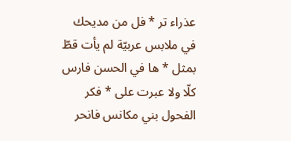عذراء تر * فل من مديحك في ملابس عربيّة لم يأت قطّ بمثل * ها في الحسن فارس كلّا ولا عبرت على * فكر الفحول بني مكانس فانحر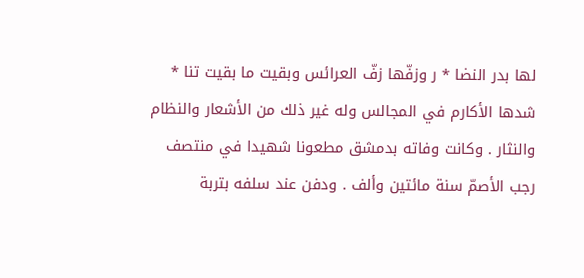لها بدر النضا * ر وزفّها زفّ العرائس وبقيت ما بقيت تنا * شدها الأكارم في المجالس وله غير ذلك من الأشعار والنظام والنثار . وكانت وفاته بدمشق مطعونا شهيدا في منتصف رجب الأصمّ سنة مائتين وألف . ودفن عند سلفه بتربة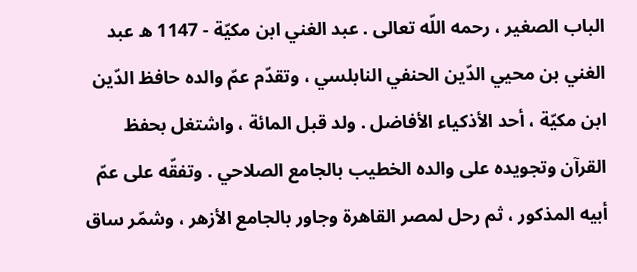الباب الصغير ، رحمه اللّه تعالى . عبد الغني ابن مكيّة - 1147 ه عبد الغني بن محيي الدّين الحنفي النابلسي ، وتقدّم عمّ والده حافظ الدّين ابن مكيّة ، أحد الأذكياء الأفاضل . ولد قبل المائة ، واشتغل بحفظ القرآن وتجويده على والده الخطيب بالجامع الصلاحي . وتفقّه على عمّ أبيه المذكور ، ثم رحل لمصر القاهرة وجاور بالجامع الأزهر ، وشمّر ساق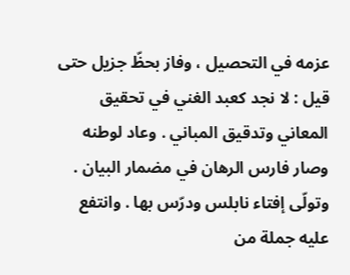عزمه في التحصيل ، وفاز بحظّ جزيل حتى قيل : لا نجد كعبد الغني في تحقيق المعاني وتدقيق المباني . وعاد لوطنه وصار فارس الرهان في مضمار البيان . وتولّى إفتاء نابلس ودرّس بها . وانتفع عليه جملة من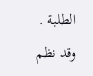الطلبة . وقد نظم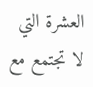العشرة التي لا تجتمع مع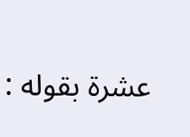عشرة بقوله :